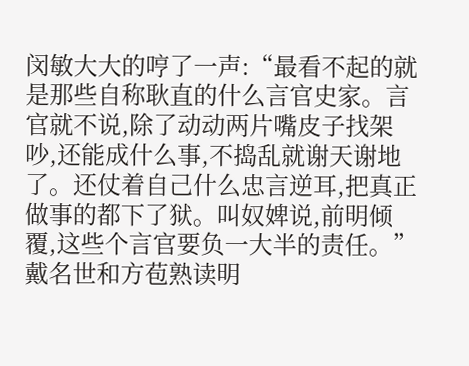闵敏大大的哼了一声:“最看不起的就是那些自称耿直的什么言官史家。言官就不说,除了动动两片嘴皮子找架吵,还能成什么事,不捣乱就谢天谢地了。还仗着自己什么忠言逆耳,把真正做事的都下了狱。叫奴婢说,前明倾覆,这些个言官要负一大半的责任。”
戴名世和方苞熟读明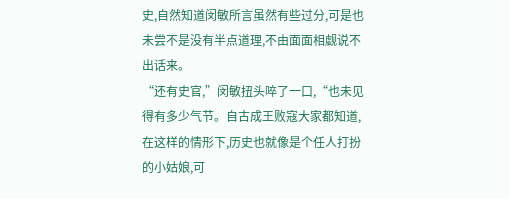史,自然知道闵敏所言虽然有些过分,可是也未尝不是没有半点道理,不由面面相觑说不出话来。
“还有史官,”闵敏扭头啐了一口,“也未见得有多少气节。自古成王败寇大家都知道,在这样的情形下,历史也就像是个任人打扮的小姑娘,可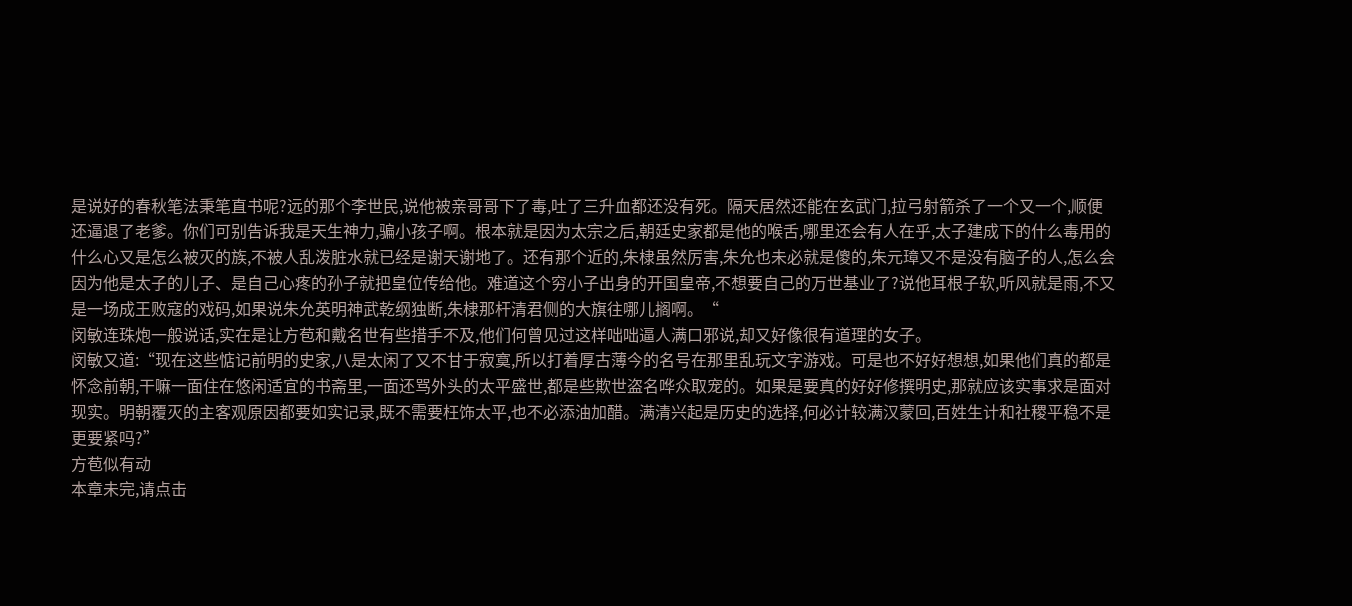是说好的春秋笔法秉笔直书呢?远的那个李世民,说他被亲哥哥下了毒,吐了三升血都还没有死。隔天居然还能在玄武门,拉弓射箭杀了一个又一个,顺便还逼退了老爹。你们可别告诉我是天生神力,骗小孩子啊。根本就是因为太宗之后,朝廷史家都是他的喉舌,哪里还会有人在乎,太子建成下的什么毒用的什么心又是怎么被灭的族,不被人乱泼脏水就已经是谢天谢地了。还有那个近的,朱棣虽然厉害,朱允也未必就是傻的,朱元璋又不是没有脑子的人,怎么会因为他是太子的儿子、是自己心疼的孙子就把皇位传给他。难道这个穷小子出身的开国皇帝,不想要自己的万世基业了?说他耳根子软,听风就是雨,不又是一场成王败寇的戏码,如果说朱允英明神武乾纲独断,朱棣那杆清君侧的大旗往哪儿搁啊。“
闵敏连珠炮一般说话,实在是让方苞和戴名世有些措手不及,他们何曾见过这样咄咄逼人满口邪说,却又好像很有道理的女子。
闵敏又道:“现在这些惦记前明的史家,八是太闲了又不甘于寂寞,所以打着厚古薄今的名号在那里乱玩文字游戏。可是也不好好想想,如果他们真的都是怀念前朝,干嘛一面住在悠闲适宜的书斋里,一面还骂外头的太平盛世,都是些欺世盗名哗众取宠的。如果是要真的好好修撰明史,那就应该实事求是面对现实。明朝覆灭的主客观原因都要如实记录,既不需要枉饰太平,也不必添油加醋。满清兴起是历史的选择,何必计较满汉蒙回,百姓生计和社稷平稳不是更要紧吗?”
方苞似有动
本章未完,请点击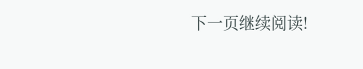下一页继续阅读!